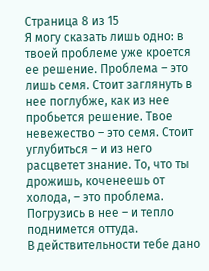Страница 8 из 15
Я могу сказать лишь одно: в твоей проблеме уже кроется ее решение. Проблема – это лишь семя. Стоит заглянуть в нее поглубже, как из нее пробьется решение. Твое невежество – это семя. Стоит углубиться – и из него расцветет знание. То, что ты дрожишь, коченеешь от холода, – это проблема. Погрузись в нее – и тепло поднимется оттуда.
В действительности тебе дано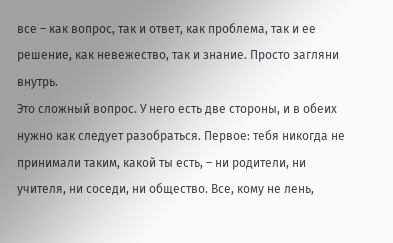все – как вопрос, так и ответ, как проблема, так и ее решение, как невежество, так и знание. Просто загляни внутрь.
Это сложный вопрос. У него есть две стороны, и в обеих нужно как следует разобраться. Первое: тебя никогда не принимали таким, какой ты есть, – ни родители, ни учителя, ни соседи, ни общество. Все, кому не лень,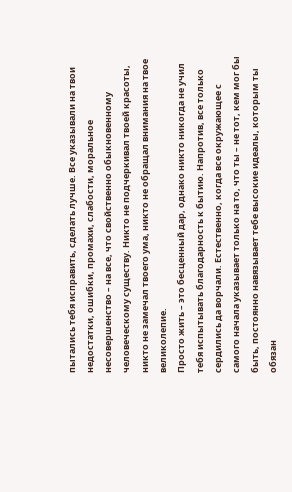пытались тебя исправить, сделать лучше. Все указывали на твои недостатки, ошибки, промахи, слабости, моральное несовершенство – на все, что свойственно обыкновенному человеческому существу. Никто не подчеркивал твоей красоты, никто не замечал твоего ума, никто не обращал внимания на твое великолепие.
Просто жить – это бесценный дар, однако никто никогда не учил тебя испытывать благодарность к бытию. Напротив, все только сердились да ворчали. Естественно, когда все окружающее с самого начала указывает только на то, что ты – не тот, кем мог бы быть, постоянно навязывает тебе высокие идеалы, которым ты обязан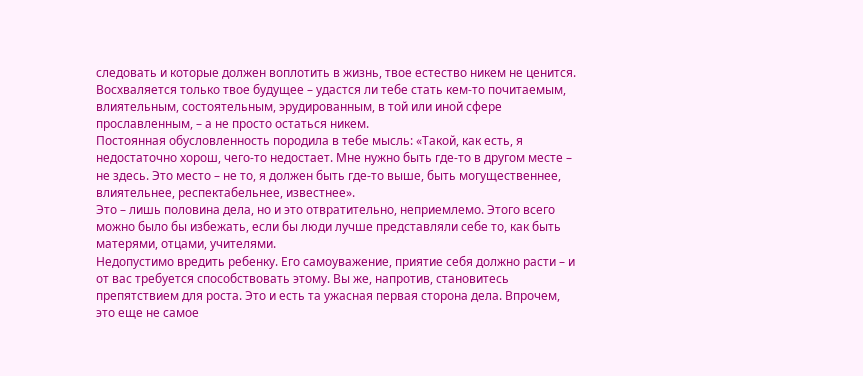следовать и которые должен воплотить в жизнь, твое естество никем не ценится. Восхваляется только твое будущее – удастся ли тебе стать кем-то почитаемым, влиятельным, состоятельным, эрудированным, в той или иной сфере прославленным, – а не просто остаться никем.
Постоянная обусловленность породила в тебе мысль: «Такой, как есть, я недостаточно хорош, чего-то недостает. Мне нужно быть где-то в другом месте – не здесь. Это место – не то, я должен быть где-то выше, быть могущественнее, влиятельнее, респектабельнее, известнее».
Это – лишь половина дела, но и это отвратительно, неприемлемо. Этого всего можно было бы избежать, если бы люди лучше представляли себе то, как быть матерями, отцами, учителями.
Недопустимо вредить ребенку. Его самоуважение, приятие себя должно расти – и от вас требуется способствовать этому. Вы же, напротив, становитесь препятствием для роста. Это и есть та ужасная первая сторона дела. Впрочем, это еще не самое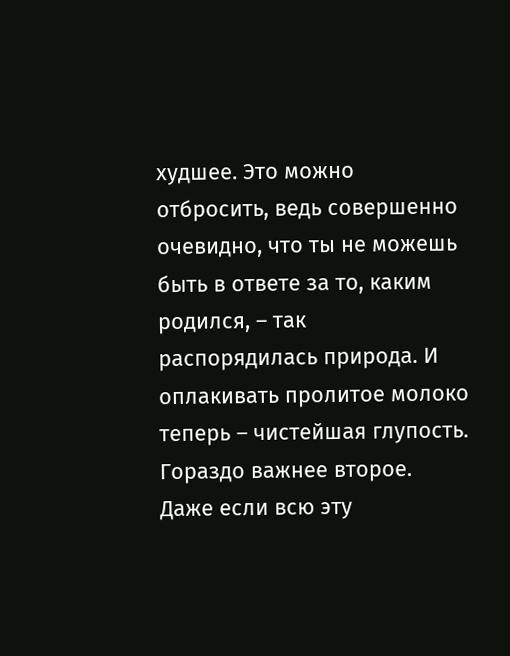худшее. Это можно отбросить, ведь совершенно очевидно, что ты не можешь быть в ответе за то, каким родился, – так распорядилась природа. И оплакивать пролитое молоко теперь – чистейшая глупость.
Гораздо важнее второе. Даже если всю эту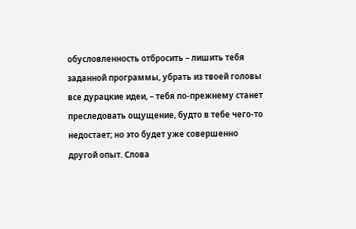обусловленность отбросить – лишить тебя заданной программы, убрать из твоей головы все дурацкие идеи, – тебя по-прежнему станет преследовать ощущение, будто в тебе чего-то недостает; но это будет уже совершенно другой опыт. Слова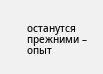останутся прежними – опыт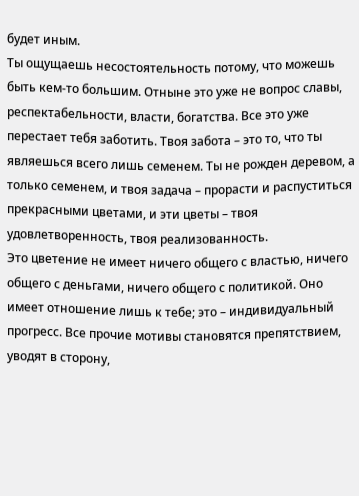будет иным.
Ты ощущаешь несостоятельность потому, что можешь быть кем-то большим. Отныне это уже не вопрос славы, респектабельности, власти, богатства. Все это уже перестает тебя заботить. Твоя забота – это то, что ты являешься всего лишь семенем. Ты не рожден деревом, а только семенем, и твоя задача – прорасти и распуститься прекрасными цветами, и эти цветы – твоя удовлетворенность, твоя реализованность.
Это цветение не имеет ничего общего с властью, ничего общего с деньгами, ничего общего с политикой. Оно имеет отношение лишь к тебе; это – индивидуальный прогресс. Все прочие мотивы становятся препятствием, уводят в сторону,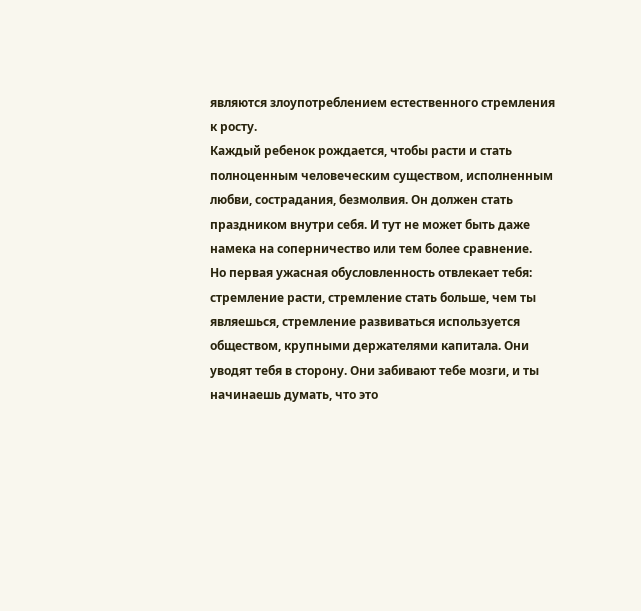являются злоупотреблением естественного стремления к росту.
Каждый ребенок рождается, чтобы расти и стать полноценным человеческим существом, исполненным любви, сострадания, безмолвия. Он должен стать праздником внутри себя. И тут не может быть даже намека на соперничество или тем более сравнение.
Но первая ужасная обусловленность отвлекает тебя: стремление расти, стремление стать больше, чем ты являешься, стремление развиваться используется обществом, крупными держателями капитала. Они уводят тебя в сторону. Они забивают тебе мозги, и ты начинаешь думать, что это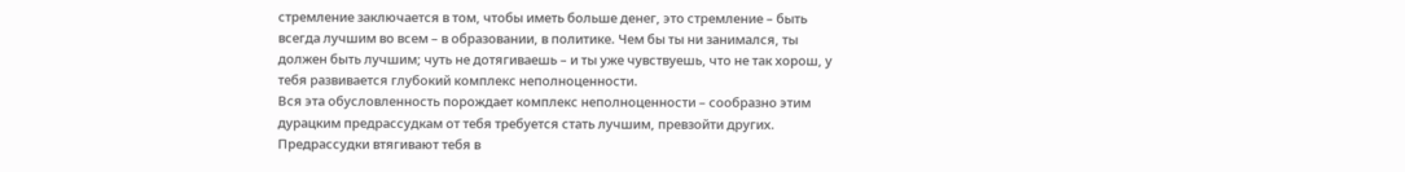стремление заключается в том, чтобы иметь больше денег, это стремление – быть всегда лучшим во всем – в образовании, в политике. Чем бы ты ни занимался, ты должен быть лучшим; чуть не дотягиваешь – и ты уже чувствуешь, что не так хорош, у тебя развивается глубокий комплекс неполноценности.
Вся эта обусловленность порождает комплекс неполноценности – сообразно этим дурацким предрассудкам от тебя требуется стать лучшим, превзойти других.
Предрассудки втягивают тебя в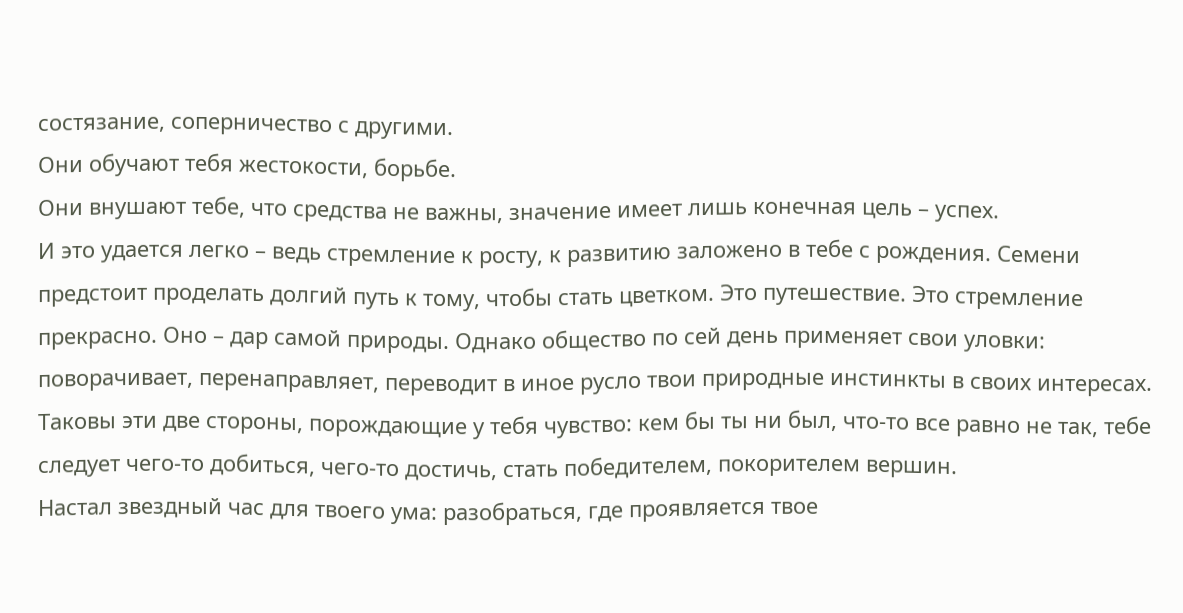состязание, соперничество с другими.
Они обучают тебя жестокости, борьбе.
Они внушают тебе, что средства не важны, значение имеет лишь конечная цель – успех.
И это удается легко – ведь стремление к росту, к развитию заложено в тебе с рождения. Семени предстоит проделать долгий путь к тому, чтобы стать цветком. Это путешествие. Это стремление прекрасно. Оно – дар самой природы. Однако общество по сей день применяет свои уловки: поворачивает, перенаправляет, переводит в иное русло твои природные инстинкты в своих интересах.
Таковы эти две стороны, порождающие у тебя чувство: кем бы ты ни был, что-то все равно не так, тебе следует чего-то добиться, чего-то достичь, стать победителем, покорителем вершин.
Настал звездный час для твоего ума: разобраться, где проявляется твое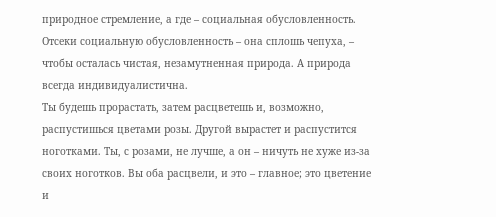природное стремление, а где – социальная обусловленность. Отсеки социальную обусловленность – она сплошь чепуха, – чтобы осталась чистая, незамутненная природа. А природа всегда индивидуалистична.
Ты будешь прорастать, затем расцветешь и, возможно, распустишься цветами розы. Другой вырастет и распустится ноготками. Ты, с розами, не лучше, а он – ничуть не хуже из-за своих ноготков. Вы оба расцвели, и это – главное; это цветение и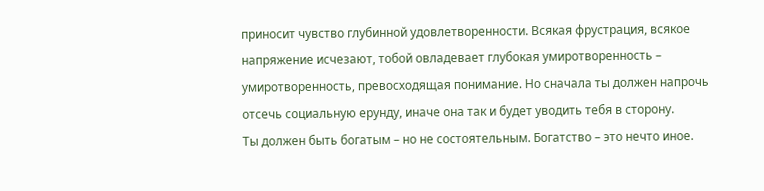приносит чувство глубинной удовлетворенности. Всякая фрустрация, всякое напряжение исчезают, тобой овладевает глубокая умиротворенность – умиротворенность, превосходящая понимание. Но сначала ты должен напрочь отсечь социальную ерунду, иначе она так и будет уводить тебя в сторону.
Ты должен быть богатым – но не состоятельным. Богатство – это нечто иное.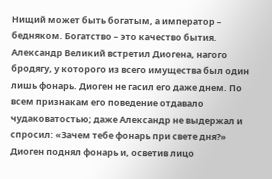Нищий может быть богатым, а император – бедняком. Богатство – это качество бытия.
Александр Великий встретил Диогена, нагого бродягу, у которого из всего имущества был один лишь фонарь. Диоген не гасил его даже днем. По всем признакам его поведение отдавало чудаковатостью; даже Александр не выдержал и спросил: «Зачем тебе фонарь при свете дня?»
Диоген поднял фонарь и, осветив лицо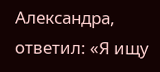Александра, ответил: «Я ищу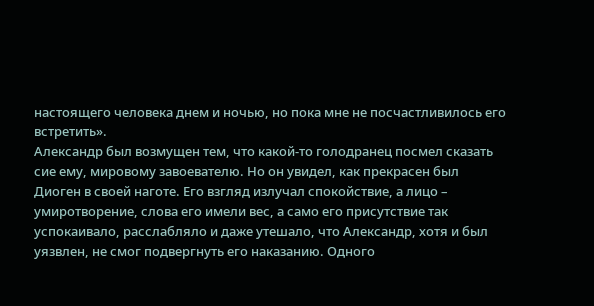настоящего человека днем и ночью, но пока мне не посчастливилось его встретить».
Александр был возмущен тем, что какой-то голодранец посмел сказать сие ему, мировому завоевателю. Но он увидел, как прекрасен был Диоген в своей наготе. Его взгляд излучал спокойствие, а лицо – умиротворение, слова его имели вес, а само его присутствие так успокаивало, расслабляло и даже утешало, что Александр, хотя и был уязвлен, не смог подвергнуть его наказанию. Одного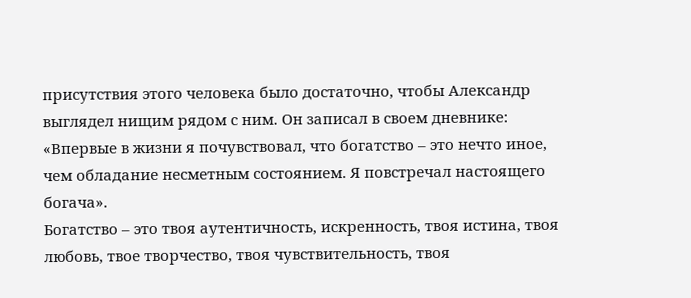присутствия этого человека было достаточно, чтобы Александр выглядел нищим рядом с ним. Он записал в своем дневнике: «Впервые в жизни я почувствовал, что богатство – это нечто иное, чем обладание несметным состоянием. Я повстречал настоящего богача».
Богатство – это твоя аутентичность, искренность, твоя истина, твоя любовь, твое творчество, твоя чувствительность, твоя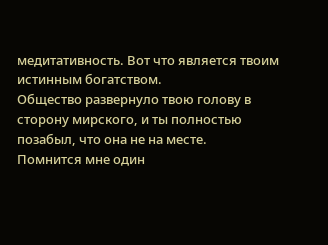медитативность. Вот что является твоим истинным богатством.
Общество развернуло твою голову в сторону мирского, и ты полностью позабыл, что она не на месте.
Помнится мне один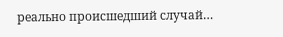реально происшедший случай…